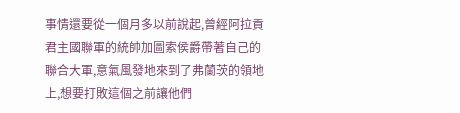事情還要從一個月多以前說起,曾經阿拉貢君主國聯軍的統帥加圖索侯爵帶著自己的聯合大軍,意氣風發地來到了弗蘭茨的領地上,想要打敗這個之前讓他們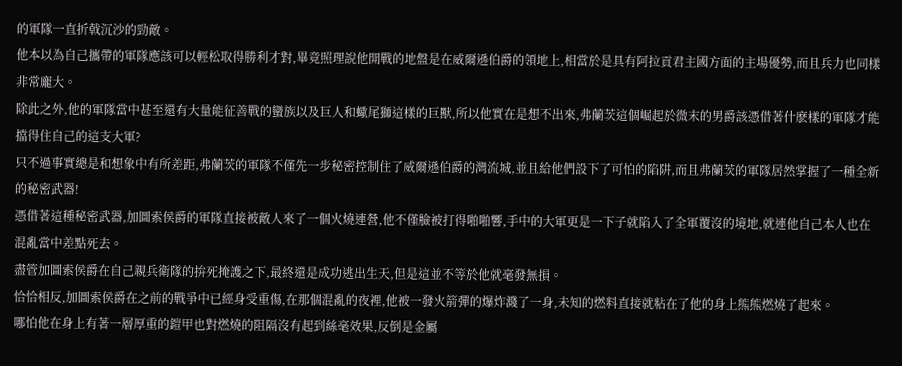的軍隊一直折戟沉沙的勁敵。
他本以為自己攜帶的軍隊應該可以輕松取得勝利才對,畢竟照理說他開戰的地盤是在威爾遜伯爵的領地上,相當於是具有阿拉貢君主國方面的主場優勢,而且兵力也同樣非常龐大。
除此之外,他的軍隊當中甚至還有大量能征善戰的蠻族以及巨人和蠍尾獅這樣的巨獸,所以他實在是想不出來,弗蘭茨這個崛起於微末的男爵該憑借著什麽樣的軍隊才能擋得住自己的這支大軍?
只不過事實總是和想象中有所差距,弗蘭茨的軍隊不僅先一步秘密控制住了威爾遜伯爵的灣流城,並且給他們設下了可怕的陷阱,而且弗蘭茨的軍隊居然掌握了一種全新的秘密武器!
憑借著這種秘密武器,加圖索侯爵的軍隊直接被敵人來了一個火燒連營,他不僅臉被打得啪啪響,手中的大軍更是一下子就陷入了全軍覆沒的境地,就連他自己本人也在混亂當中差點死去。
盡管加圖索侯爵在自己親兵衛隊的拚死掩護之下,最終還是成功逃出生天,但是這並不等於他就毫發無損。
恰恰相反,加圖索侯爵在之前的戰爭中已經身受重傷,在那個混亂的夜裡,他被一發火箭彈的爆炸濺了一身,未知的燃料直接就粘在了他的身上熊熊燃燒了起來。
哪怕他在身上有著一層厚重的鎧甲也對燃燒的阻隔沒有起到絲毫效果,反倒是金屬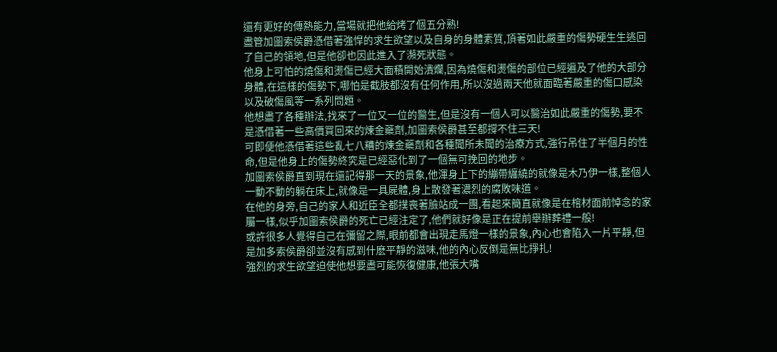還有更好的傳熱能力,當場就把他給烤了個五分熟!
盡管加圖索侯爵憑借著強悍的求生欲望以及自身的身體素質,頂著如此嚴重的傷勢硬生生逃回了自己的領地,但是他卻也因此進入了瀕死狀態。
他身上可怕的燒傷和燙傷已經大面積開始潰爛,因為燒傷和燙傷的部位已經遍及了他的大部分身體,在這樣的傷勢下,哪怕是截肢都沒有任何作用,所以沒過兩天他就面臨著嚴重的傷口感染以及破傷風等一系列問題。
他想盡了各種辦法,找來了一位又一位的醫生,但是沒有一個人可以醫治如此嚴重的傷勢,要不是憑借著一些高價買回來的煉金藥劑,加圖索侯爵甚至都撐不住三天!
可即便他憑借著這些亂七八糟的煉金藥劑和各種聞所未聞的治療方式,強行吊住了半個月的性命,但是他身上的傷勢終究是已經惡化到了一個無可挽回的地步。
加圖索侯爵直到現在還記得那一天的景象,他渾身上下的繃帶纏繞的就像是木乃伊一樣,整個人一動不動的躺在床上,就像是一具屍體,身上散發著濃烈的腐敗味道。
在他的身旁,自己的家人和近臣全都撲喪著臉站成一團,看起來簡直就像是在棺材面前悼念的家屬一樣,似乎加圖索侯爵的死亡已經注定了,他們就好像是正在提前舉辦葬禮一般!
或許很多人覺得自己在彌留之際,眼前都會出現走馬燈一樣的景象,內心也會陷入一片平靜,但是加多索侯爵卻並沒有感到什麽平靜的滋味,他的內心反倒是無比掙扎!
強烈的求生欲望迫使他想要盡可能恢復健康,他張大嘴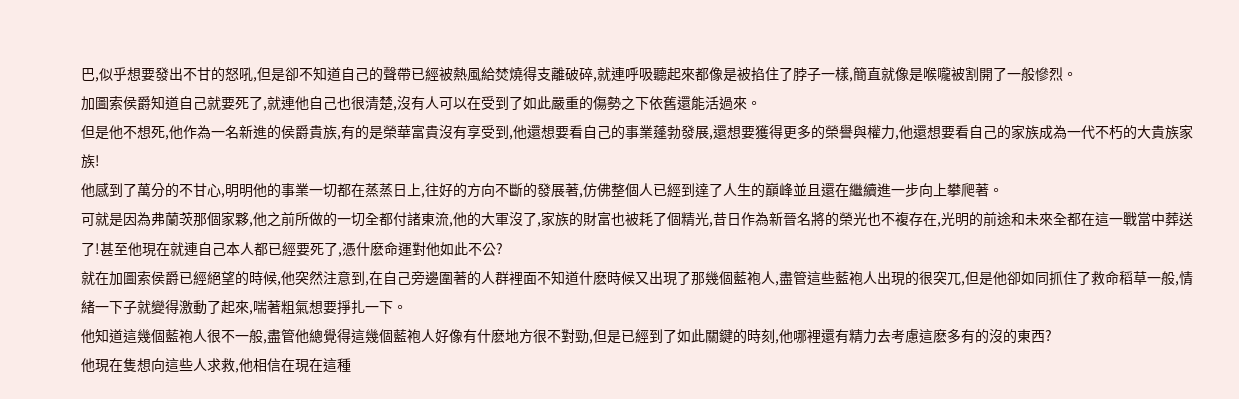巴,似乎想要發出不甘的怒吼,但是卻不知道自己的聲帶已經被熱風給焚燒得支離破碎,就連呼吸聽起來都像是被掐住了脖子一樣,簡直就像是喉嚨被割開了一般慘烈。
加圖索侯爵知道自己就要死了,就連他自己也很清楚,沒有人可以在受到了如此嚴重的傷勢之下依舊還能活過來。
但是他不想死,他作為一名新進的侯爵貴族,有的是榮華富貴沒有享受到,他還想要看自己的事業蓬勃發展,還想要獲得更多的榮譽與權力,他還想要看自己的家族成為一代不朽的大貴族家族!
他感到了萬分的不甘心,明明他的事業一切都在蒸蒸日上,往好的方向不斷的發展著,仿佛整個人已經到達了人生的巔峰並且還在繼續進一步向上攀爬著。
可就是因為弗蘭茨那個家夥,他之前所做的一切全都付諸東流,他的大軍沒了,家族的財富也被耗了個精光,昔日作為新晉名將的榮光也不複存在,光明的前途和未來全都在這一戰當中葬送了!甚至他現在就連自己本人都已經要死了,憑什麽命運對他如此不公?
就在加圖索侯爵已經絕望的時候,他突然注意到,在自己旁邊圍著的人群裡面不知道什麽時候又出現了那幾個藍袍人,盡管這些藍袍人出現的很突兀,但是他卻如同抓住了救命稻草一般,情緒一下子就變得激動了起來,喘著粗氣想要掙扎一下。
他知道這幾個藍袍人很不一般,盡管他總覺得這幾個藍袍人好像有什麽地方很不對勁,但是已經到了如此關鍵的時刻,他哪裡還有精力去考慮這麽多有的沒的東西?
他現在隻想向這些人求救,他相信在現在這種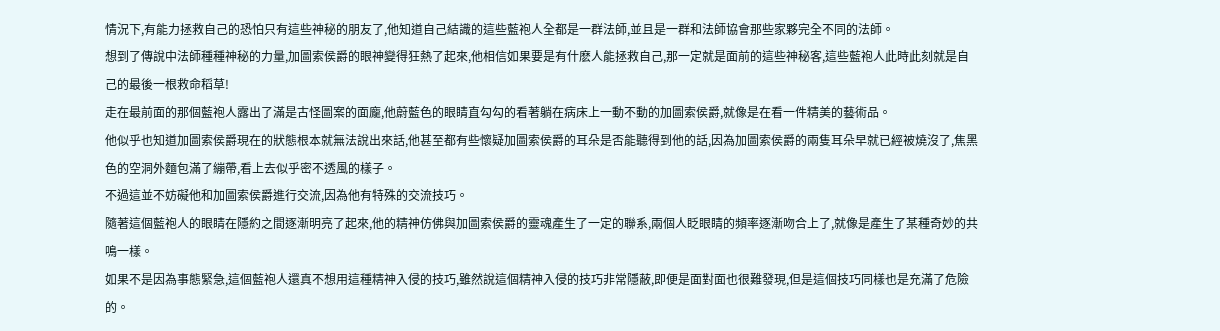情況下,有能力拯救自己的恐怕只有這些神秘的朋友了,他知道自己結識的這些藍袍人全都是一群法師,並且是一群和法師協會那些家夥完全不同的法師。
想到了傳說中法師種種神秘的力量,加圖索侯爵的眼神變得狂熱了起來,他相信如果要是有什麽人能拯救自己,那一定就是面前的這些神秘客,這些藍袍人此時此刻就是自己的最後一根救命稻草!
走在最前面的那個藍袍人露出了滿是古怪圖案的面龐,他蔚藍色的眼睛直勾勾的看著躺在病床上一動不動的加圖索侯爵,就像是在看一件精美的藝術品。
他似乎也知道加圖索侯爵現在的狀態根本就無法說出來話,他甚至都有些懷疑加圖索侯爵的耳朵是否能聽得到他的話,因為加圖索侯爵的兩隻耳朵早就已經被燒沒了,焦黑色的空洞外麵包滿了繃帶,看上去似乎密不透風的樣子。
不過這並不妨礙他和加圖索侯爵進行交流,因為他有特殊的交流技巧。
隨著這個藍袍人的眼睛在隱約之間逐漸明亮了起來,他的精神仿佛與加圖索侯爵的靈魂產生了一定的聯系,兩個人眨眼睛的頻率逐漸吻合上了,就像是產生了某種奇妙的共鳴一樣。
如果不是因為事態緊急,這個藍袍人還真不想用這種精神入侵的技巧,雖然說這個精神入侵的技巧非常隱蔽,即便是面對面也很難發現,但是這個技巧同樣也是充滿了危險的。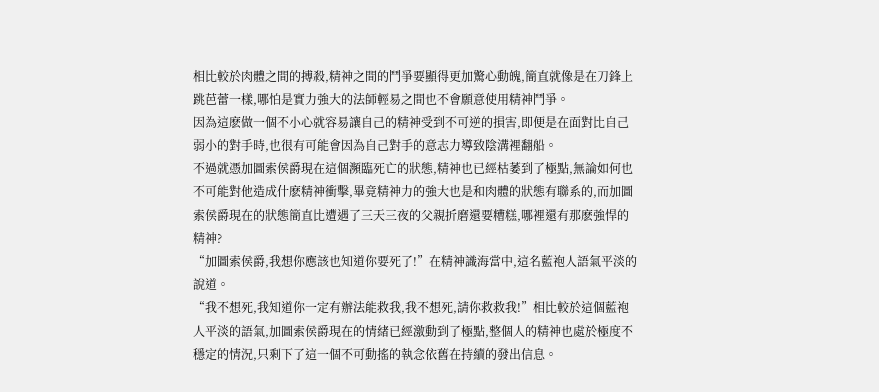相比較於肉體之間的搏殺,精神之間的鬥爭要顯得更加驚心動魄,簡直就像是在刀鋒上跳芭蕾一樣,哪怕是實力強大的法師輕易之間也不會願意使用精神鬥爭。
因為這麽做一個不小心就容易讓自己的精神受到不可逆的損害,即便是在面對比自己弱小的對手時,也很有可能會因為自己對手的意志力導致陰溝裡翻船。
不過就憑加圖索侯爵現在這個瀕臨死亡的狀態,精神也已經枯萎到了極點,無論如何也不可能對他造成什麽精神衝擊,畢竟精神力的強大也是和肉體的狀態有聯系的,而加圖索侯爵現在的狀態簡直比遭遇了三天三夜的父親折磨還要糟糕,哪裡還有那麽強悍的精神?
“加圖索侯爵,我想你應該也知道你要死了!”在精神識海當中,這名藍袍人語氣平淡的說道。
“我不想死,我知道你一定有辦法能救我,我不想死,請你救救我!”相比較於這個藍袍人平淡的語氣,加圖索侯爵現在的情緒已經激動到了極點,整個人的精神也處於極度不穩定的情況,只剩下了這一個不可動搖的執念依舊在持續的發出信息。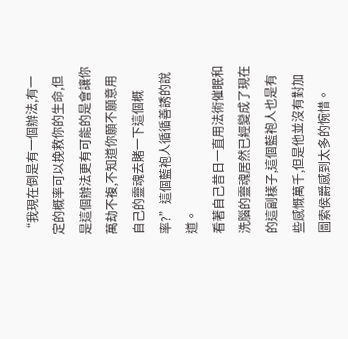“我現在倒是有一個辦法,有一定的概率可以挽救你的生命,但是這個辦法更有可能的是會讓你萬劫不複,不知道你願不願意用自己的靈魂去賭一下這個概率?”這個藍袍人循循善誘的說道。
看著自己昔日一直用法術催眠和洗腦的靈魂居然已經變成了現在的這副樣子,這個藍袍人也是有些感慨萬千,但是他並沒有對加圖索侯爵感到太多的惋惜。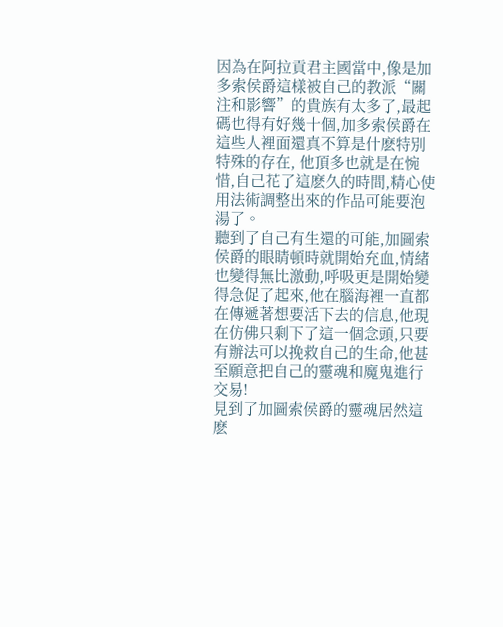因為在阿拉貢君主國當中,像是加多索侯爵這樣被自己的教派“關注和影響”的貴族有太多了,最起碼也得有好幾十個,加多索侯爵在這些人裡面還真不算是什麽特別特殊的存在, 他頂多也就是在惋惜,自己花了這麽久的時間,精心使用法術調整出來的作品可能要泡湯了。
聽到了自己有生還的可能,加圖索侯爵的眼睛頓時就開始充血,情緒也變得無比激動,呼吸更是開始變得急促了起來,他在腦海裡一直都在傳遞著想要活下去的信息,他現在仿佛只剩下了這一個念頭,只要有辦法可以挽救自己的生命,他甚至願意把自己的靈魂和魔鬼進行交易!
見到了加圖索侯爵的靈魂居然這麽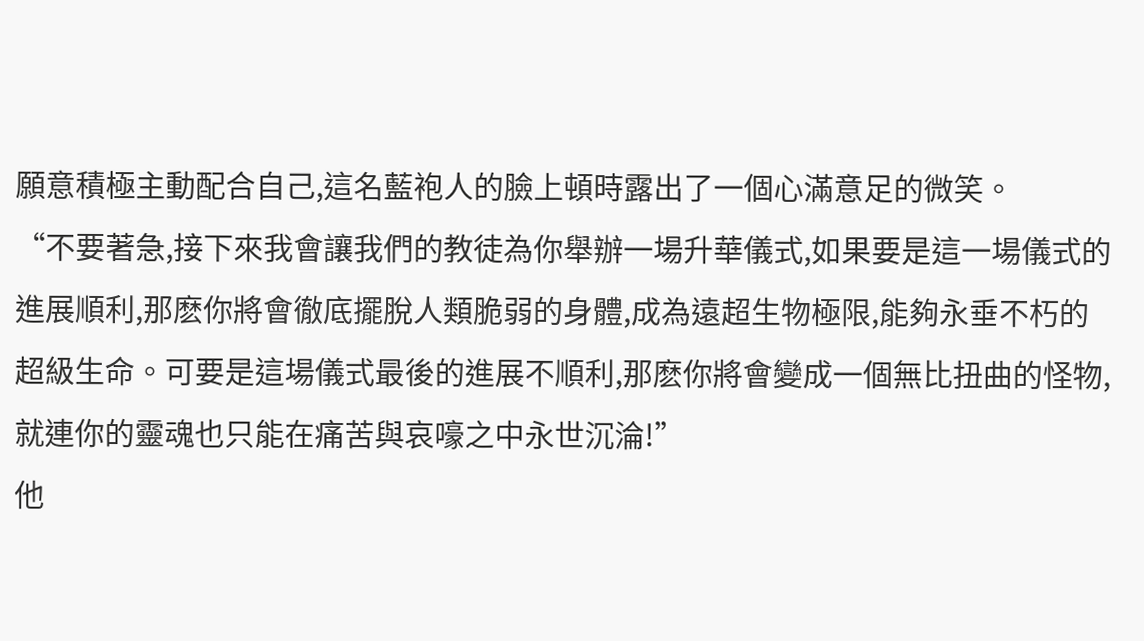願意積極主動配合自己,這名藍袍人的臉上頓時露出了一個心滿意足的微笑。
“不要著急,接下來我會讓我們的教徒為你舉辦一場升華儀式,如果要是這一場儀式的進展順利,那麽你將會徹底擺脫人類脆弱的身體,成為遠超生物極限,能夠永垂不朽的超級生命。可要是這場儀式最後的進展不順利,那麽你將會變成一個無比扭曲的怪物,就連你的靈魂也只能在痛苦與哀嚎之中永世沉淪!”
他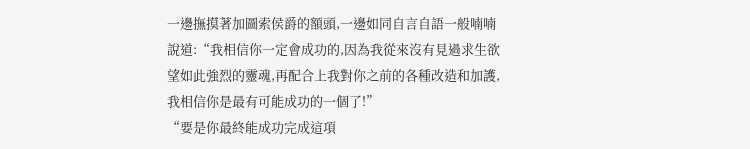一邊撫摸著加圖索侯爵的額頭,一邊如同自言自語一般喃喃說道:“我相信你一定會成功的,因為我從來沒有見過求生欲望如此強烈的靈魂,再配合上我對你之前的各種改造和加護,我相信你是最有可能成功的一個了!”
“要是你最終能成功完成這項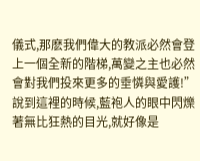儀式,那麽我們偉大的教派必然會登上一個全新的階梯,萬變之主也必然會對我們投來更多的垂憐與愛護!”說到這裡的時候,藍袍人的眼中閃爍著無比狂熱的目光,就好像是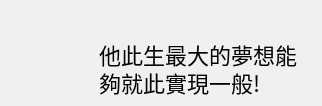他此生最大的夢想能夠就此實現一般!